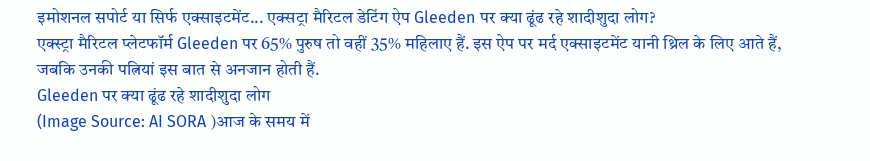इमोशनल सपोर्ट या सिर्फ एक्साइटमेंट... एक्सट्रा मैरिटल डेटिंग ऐप Gleeden पर क्या ढूंढ रहे शादीशुदा लोग?
एक्स्ट्रा मैरिटल प्लेटफॉर्म Gleeden पर 65% पुरुष तो वहीं 35% महिलाए हैं. इस ऐप पर मर्द एक्साइटमेंट यानी थ्रिल के लिए आते हैं, जबकि उनकी पत्नियां इस बात से अनजान होती हैं.
Gleeden पर क्या ढूंढ रहे शादीशुदा लोग
(Image Source: AI SORA )आज के समय में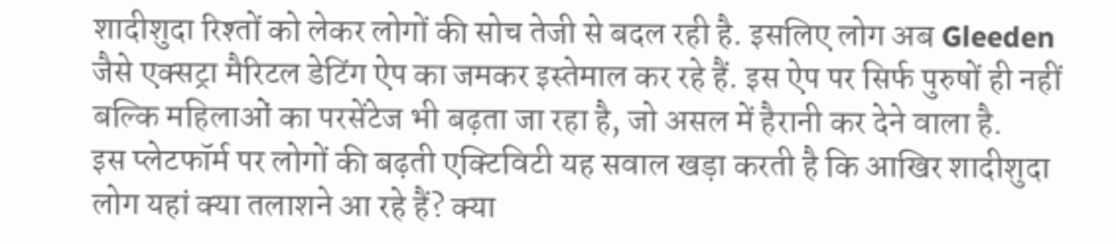शादीशुदा रिश्तों को लेकर लोगों की सोच तेजी से बदल रही है. इसलिए लोग अब Gleeden जैसे एक्सट्रा मैरिटल डेटिंग ऐप का जमकर इस्तेमाल कर रहे हैं. इस ऐप पर सिर्फ पुरुषों ही नहीं बल्कि महिलाओं का परसेंटेज भी बढ़ता जा रहा है, जो असल में हैरानी कर देने वाला है.
इस प्लेटफॉर्म पर लोगों की बढ़ती एक्टिविटी यह सवाल खड़ा करती है कि आखिर शादीशुदा लोग यहां क्या तलाशने आ रहे हैं? क्या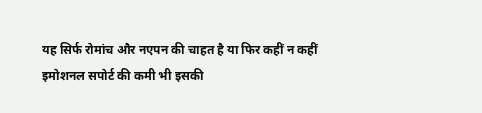यह सिर्फ रोमांच और नएपन की चाहत है या फिर कहीं न कहीं इमोशनल सपोर्ट की कमी भी इसकी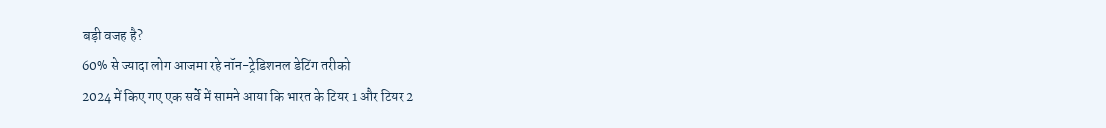बड़ी वजह है?
60% से ज्यादा लोग आजमा रहे नॉन-ट्रेडिशनल डेटिंग तरीको
2024 में किए गए एक सर्वे में सामने आया कि भारत के टियर 1 और टियर 2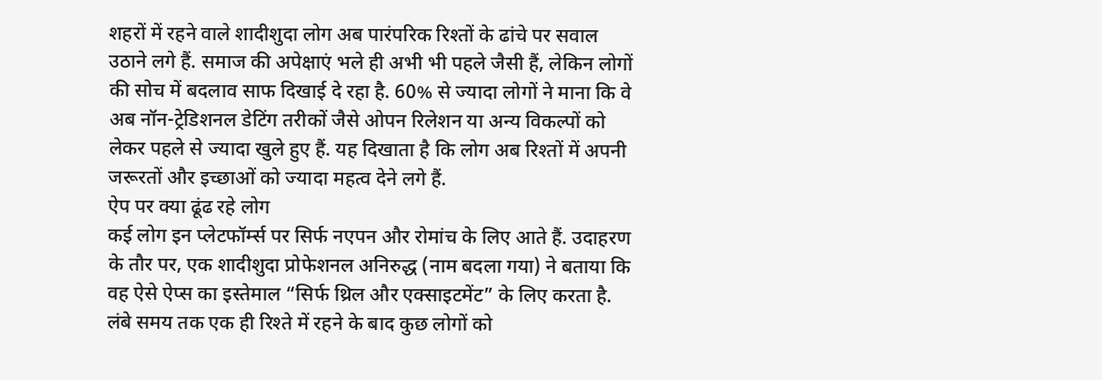शहरों में रहने वाले शादीशुदा लोग अब पारंपरिक रिश्तों के ढांचे पर सवाल उठाने लगे हैं. समाज की अपेक्षाएं भले ही अभी भी पहले जैसी हैं, लेकिन लोगों की सोच में बदलाव साफ दिखाई दे रहा है. 60% से ज्यादा लोगों ने माना कि वे अब नॉन-ट्रेडिशनल डेटिंग तरीकों जैसे ओपन रिलेशन या अन्य विकल्पों को लेकर पहले से ज्यादा खुले हुए हैं. यह दिखाता है कि लोग अब रिश्तों में अपनी जरूरतों और इच्छाओं को ज्यादा महत्व देने लगे हैं.
ऐप पर क्या ढूंढ रहे लोग
कई लोग इन प्लेटफॉर्म्स पर सिर्फ नएपन और रोमांच के लिए आते हैं. उदाहरण के तौर पर, एक शादीशुदा प्रोफेशनल अनिरुद्ध (नाम बदला गया) ने बताया कि वह ऐसे ऐप्स का इस्तेमाल “सिर्फ थ्रिल और एक्साइटमेंट” के लिए करता है. लंबे समय तक एक ही रिश्ते में रहने के बाद कुछ लोगों को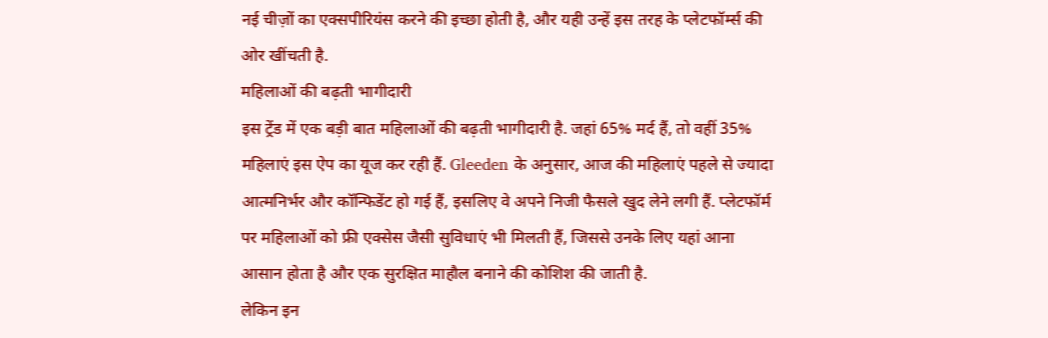नई चीज़ों का एक्सपीरियंस करने की इच्छा होती है, और यही उन्हें इस तरह के प्लेटफॉर्म्स की ओर खींचती है.
महिलाओं की बढ़ती भागीदारी
इस ट्रेंड में एक बड़ी बात महिलाओं की बढ़ती भागीदारी है. जहां 65% मर्द हैं, तो वहीं 35% महिलाएं इस ऐप का यूज कर रही हैं. Gleeden के अनुसार, आज की महिलाएं पहले से ज्यादा आत्मनिर्भर और कॉन्फिडेंट हो गई हैं, इसलिए वे अपने निजी फैसले खुद लेने लगी हैं. प्लेटफॉर्म पर महिलाओं को फ्री एक्सेस जैसी सुविधाएं भी मिलती हैं, जिससे उनके लिए यहां आना आसान होता है और एक सुरक्षित माहौल बनाने की कोशिश की जाती है.
लेकिन इन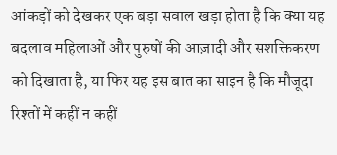आंकड़ों को देखकर एक बड़ा सवाल खड़ा होता है कि क्या यह बदलाव महिलाओं और पुरुषों की आज़ादी और सशक्तिकरण को दिखाता है, या फिर यह इस बात का साइन है कि मौजूदा रिश्तों में कहीं न कहीं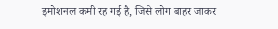इमोशनल कमी रह गई है, जिसे लोग बाहर जाकर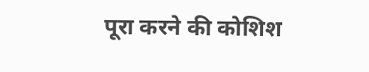पूरा करने की कोशिश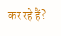कर रहे हैं?